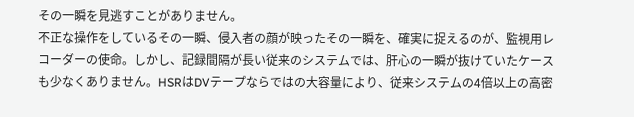その一瞬を見逃すことがありません。
不正な操作をしているその一瞬、侵入者の顔が映ったその一瞬を、確実に捉えるのが、監視用レコーダーの使命。しかし、記録間隔が長い従来のシステムでは、肝心の一瞬が抜けていたケースも少なくありません。HSRはDVテープならではの大容量により、従来システムの4倍以上の高密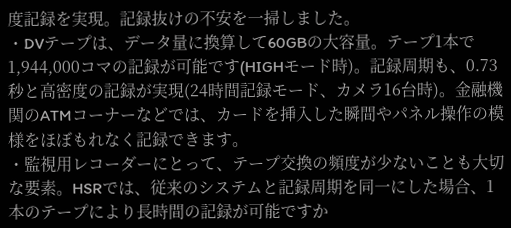度記録を実現。記録抜けの不安を一掃しました。
・DVテープは、データ量に換算して60GBの大容量。テープ1本で1,944,000コマの記録が可能です(HIGHモード時)。記録周期も、0.73秒と高密度の記録が実現(24時間記録モード、カメラ16台時)。金融機関のATMコーナーなどでは、カードを挿入した瞬間やパネル操作の模様をほぼもれなく記録できます。
・監視用レコーダーにとって、テープ交換の頻度が少ないことも大切な要素。HSRでは、従来のシステムと記録周期を同一にした場合、1本のテープにより長時間の記録が可能ですか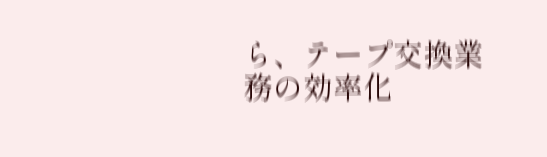ら、テープ交換業務の効率化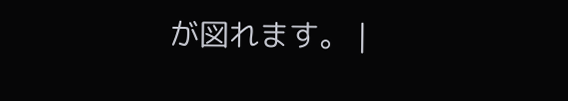が図れます。 |